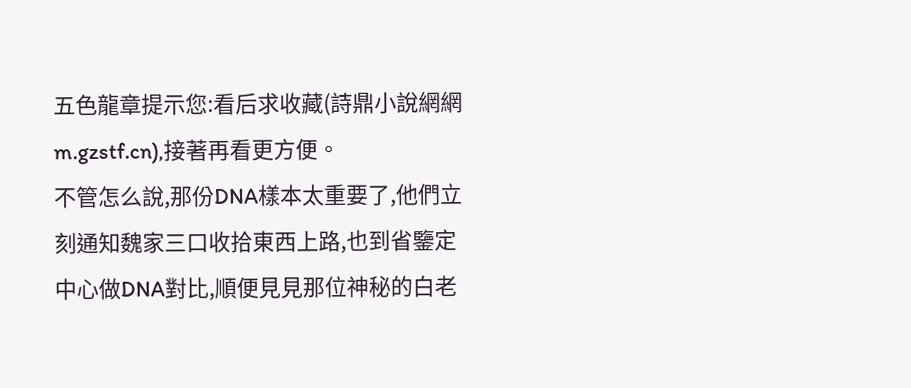五色龍章提示您:看后求收藏(詩鼎小說網網m.gzstf.cn),接著再看更方便。
不管怎么說,那份DNA樣本太重要了,他們立刻通知魏家三口收拾東西上路,也到省鑒定中心做DNA對比,順便見見那位神秘的白老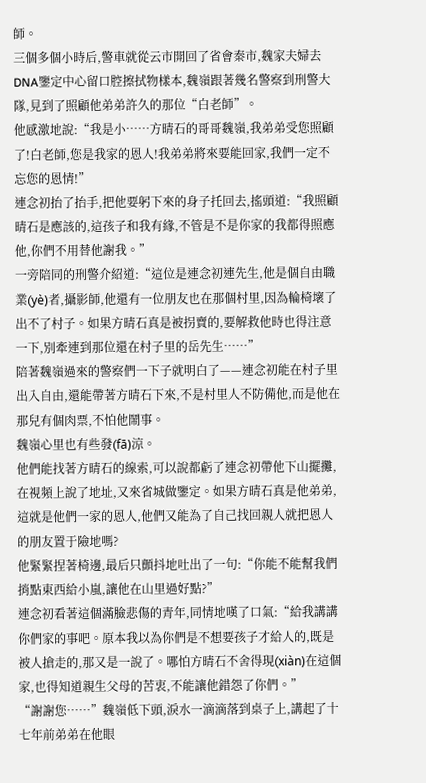師。
三個多個小時后,警車就從云市開回了省會秦市,魏家夫婦去DNA鑒定中心留口腔擦拭物樣本,魏嶺跟著幾名警察到刑警大隊,見到了照顧他弟弟許久的那位“白老師”。
他感激地說:“我是小……方晴石的哥哥魏嶺,我弟弟受您照顧了!白老師,您是我家的恩人!我弟弟將來要能回家,我們一定不忘您的恩情!”
連念初抬了抬手,把他要躬下來的身子托回去,搖頭道:“我照顧晴石是應該的,這孩子和我有緣,不管是不是你家的我都得照應他,你們不用替他謝我。”
一旁陪同的刑警介紹道:“這位是連念初連先生,他是個自由職業(yè)者,攝影師,他還有一位朋友也在那個村里,因為輪椅壞了出不了村子。如果方晴石真是被拐賣的,要解救他時也得注意一下,別牽連到那位還在村子里的岳先生……”
陪著魏嶺過來的警察們一下子就明白了——連念初能在村子里出入自由,還能帶著方晴石下來,不是村里人不防備他,而是他在那兒有個肉票,不怕他鬧事。
魏嶺心里也有些發(fā)涼。
他們能找著方晴石的線索,可以說都虧了連念初帶他下山擺攤,在視頻上說了地址,又來省城做鑒定。如果方晴石真是他弟弟,這就是他們一家的恩人,他們又能為了自己找回親人就把恩人的朋友置于險地嗎?
他緊緊捏著椅邊,最后只顫抖地吐出了一句:“你能不能幫我們捎點東西給小嵐,讓他在山里過好點?”
連念初看著這個滿臉悲傷的青年,同情地嘆了口氣:“給我講講你們家的事吧。原本我以為你們是不想要孩子才給人的,既是被人搶走的,那又是一說了。哪怕方晴石不舍得現(xiàn)在這個家,也得知道親生父母的苦衷,不能讓他錯怨了你們。”
“謝謝您……”魏嶺低下頭,淚水一滴滴落到桌子上,講起了十七年前弟弟在他眼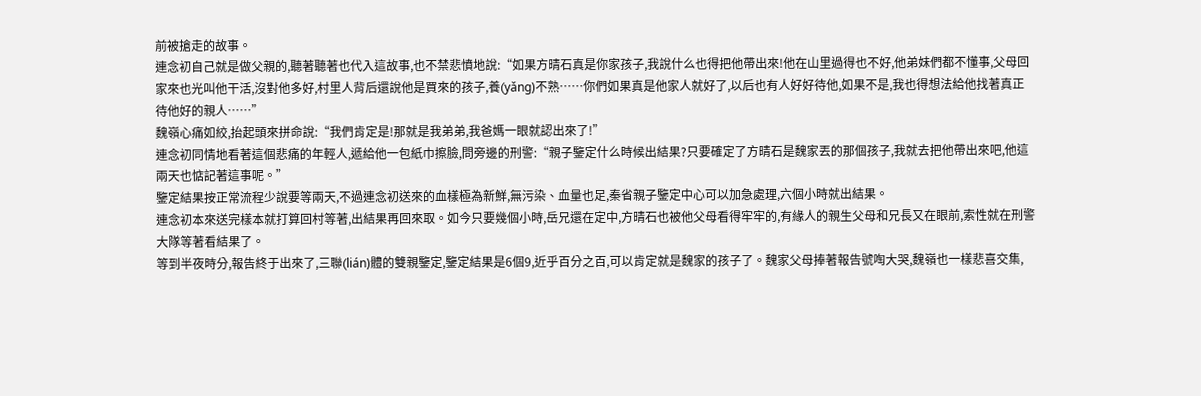前被搶走的故事。
連念初自己就是做父親的,聽著聽著也代入這故事,也不禁悲憤地說:“如果方晴石真是你家孩子,我說什么也得把他帶出來!他在山里過得也不好,他弟妹們都不懂事,父母回家來也光叫他干活,沒對他多好,村里人背后還說他是買來的孩子,養(yǎng)不熟……你們如果真是他家人就好了,以后也有人好好待他,如果不是,我也得想法給他找著真正待他好的親人……”
魏嶺心痛如絞,抬起頭來拼命說:“我們肯定是!那就是我弟弟,我爸媽一眼就認出來了!”
連念初同情地看著這個悲痛的年輕人,遞給他一包紙巾擦臉,問旁邊的刑警:“親子鑒定什么時候出結果?只要確定了方晴石是魏家丟的那個孩子,我就去把他帶出來吧,他這兩天也惦記著這事呢。”
鑒定結果按正常流程少說要等兩天,不過連念初送來的血樣極為新鮮,無污染、血量也足,秦省親子鑒定中心可以加急處理,六個小時就出結果。
連念初本來送完樣本就打算回村等著,出結果再回來取。如今只要幾個小時,岳兄還在定中,方晴石也被他父母看得牢牢的,有緣人的親生父母和兄長又在眼前,索性就在刑警大隊等著看結果了。
等到半夜時分,報告終于出來了,三聯(lián)體的雙親鑒定,鑒定結果是6個9,近乎百分之百,可以肯定就是魏家的孩子了。魏家父母捧著報告號啕大哭,魏嶺也一樣悲喜交集,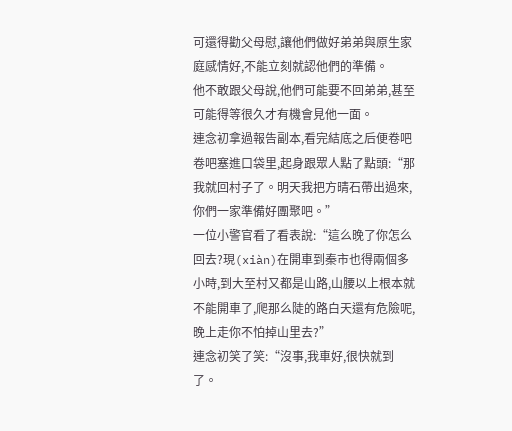可還得勸父母慰,讓他們做好弟弟與原生家庭感情好,不能立刻就認他們的準備。
他不敢跟父母說,他們可能要不回弟弟,甚至可能得等很久才有機會見他一面。
連念初拿過報告副本,看完結底之后便卷吧卷吧塞進口袋里,起身跟眾人點了點頭:“那我就回村子了。明天我把方晴石帶出過來,你們一家準備好團聚吧。”
一位小警官看了看表說:“這么晚了你怎么回去?現(xiàn)在開車到秦市也得兩個多小時,到大至村又都是山路,山腰以上根本就不能開車了,爬那么陡的路白天還有危險呢,晚上走你不怕掉山里去?”
連念初笑了笑:“沒事,我車好,很快就到了。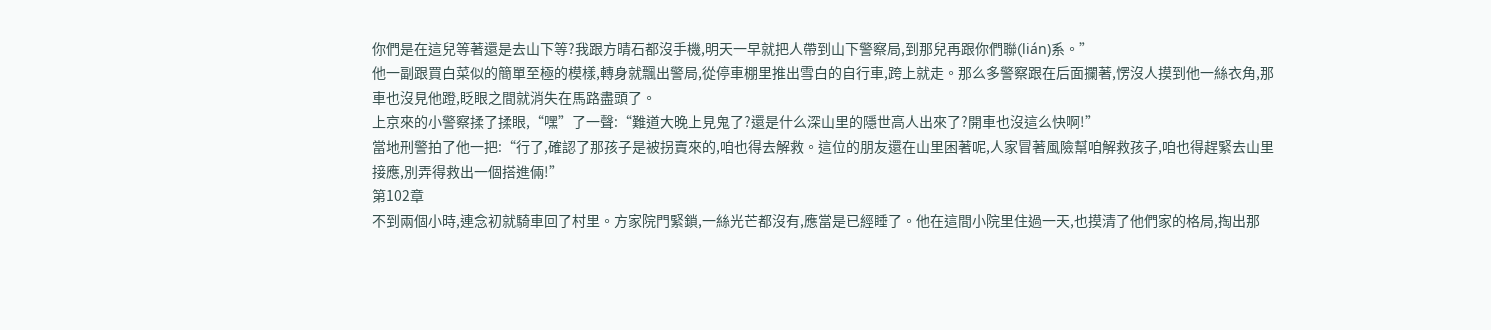你們是在這兒等著還是去山下等?我跟方晴石都沒手機,明天一早就把人帶到山下警察局,到那兒再跟你們聯(lián)系。”
他一副跟買白菜似的簡單至極的模樣,轉身就飄出警局,從停車棚里推出雪白的自行車,跨上就走。那么多警察跟在后面攔著,愣沒人摸到他一絲衣角,那車也沒見他蹬,眨眼之間就消失在馬路盡頭了。
上京來的小警察揉了揉眼,“嘿”了一聲:“難道大晚上見鬼了?還是什么深山里的隱世高人出來了?開車也沒這么快啊!”
當地刑警拍了他一把:“行了,確認了那孩子是被拐賣來的,咱也得去解救。這位的朋友還在山里困著呢,人家冒著風險幫咱解救孩子,咱也得趕緊去山里接應,別弄得救出一個搭進倆!”
第102章
不到兩個小時,連念初就騎車回了村里。方家院門緊鎖,一絲光芒都沒有,應當是已經睡了。他在這間小院里住過一天,也摸清了他們家的格局,掏出那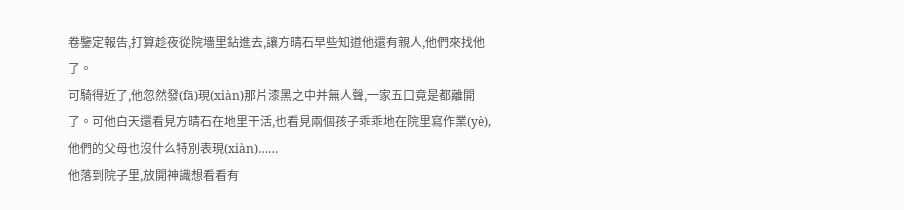卷鑒定報告,打算趁夜從院墻里鉆進去,讓方晴石早些知道他還有親人,他們來找他了。
可騎得近了,他忽然發(fā)現(xiàn)那片漆黑之中并無人聲,一家五口竟是都離開了。可他白天還看見方晴石在地里干活,也看見兩個孩子乖乖地在院里寫作業(yè),他們的父母也沒什么特別表現(xiàn)……
他落到院子里,放開神識想看看有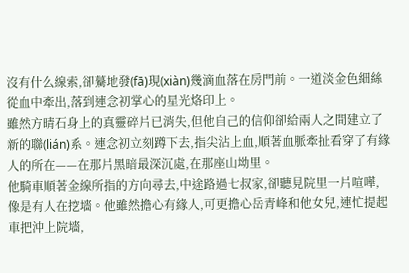沒有什么線索,卻驀地發(fā)現(xiàn)幾滴血落在房門前。一道淡金色細絲從血中牽出,落到連念初掌心的星光烙印上。
雖然方晴石身上的真靈碎片已消失,但他自己的信仰卻給兩人之間建立了新的聯(lián)系。連念初立刻蹲下去,指尖沾上血,順著血脈牽扯看穿了有緣人的所在——在那片黑暗最深沉處,在那座山坳里。
他騎車順著金線所指的方向尋去,中途路過七叔家,卻聽見院里一片喧嘩,像是有人在挖墻。他雖然擔心有緣人,可更擔心岳青峰和他女兒,連忙提起車把沖上院墻,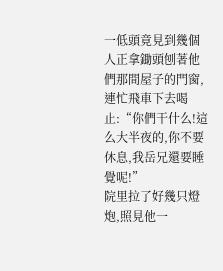一低頭竟見到幾個人正拿鋤頭刨著他們那間屋子的門窗,連忙飛車下去喝止:“你們干什么!這么大半夜的,你不要休息,我岳兄還要睡覺呢!”
院里拉了好幾只燈炮,照見他一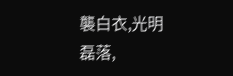襲白衣,光明磊落,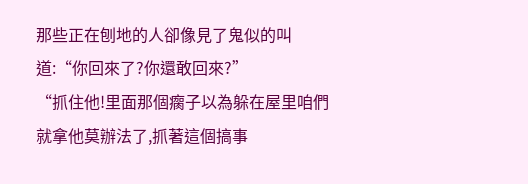那些正在刨地的人卻像見了鬼似的叫道:“你回來了?你還敢回來?”
“抓住他!里面那個瘸子以為躲在屋里咱們就拿他莫辦法了,抓著這個搞事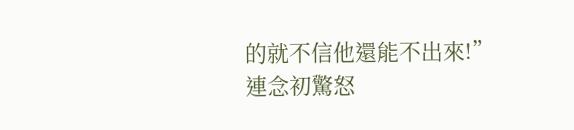的就不信他還能不出來!”
連念初驚怒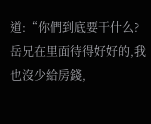道:“你們到底要干什么?岳兄在里面待得好好的,我也沒少給房錢,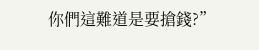你們這難道是要搶錢?”